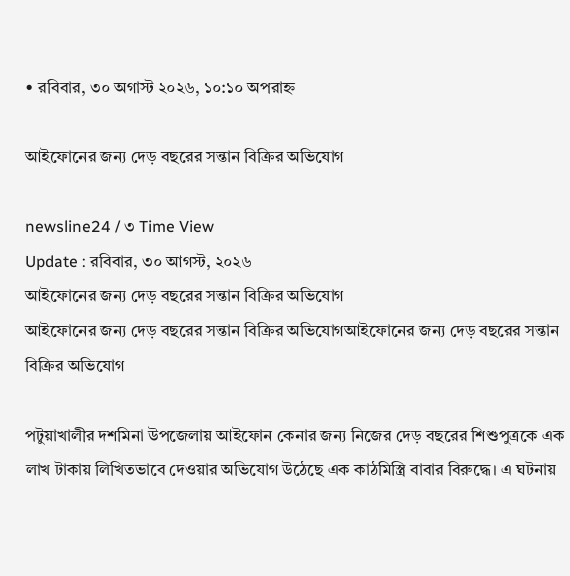• রবিবার, ৩০ অগাস্ট ২০২৬, ১০:১০ অপরাহ্ন

আইফোনের জন্য দেড় বছরের সন্তান বিক্রির অভিযোগ

newsline24 / ৩ Time View
Update : রবিবার, ৩০ আগস্ট, ২০২৬
আইফোনের জন্য দেড় বছরের সন্তান বিক্রির অভিযোগ
আইফোনের জন্য দেড় বছরের সন্তান বিক্রির অভিযোগআইফোনের জন্য দেড় বছরের সন্তান বিক্রির অভিযোগ

পটুয়াখালীর দশমিনা উপজেলায় আইফোন কেনার জন্য নিজের দেড় বছরের শিশুপুত্রকে এক লাখ টাকায় লিখিতভাবে দেওয়ার অভিযোগ উঠেছে এক কাঠমিস্ত্রি বাবার বিরুদ্ধে। এ ঘটনায়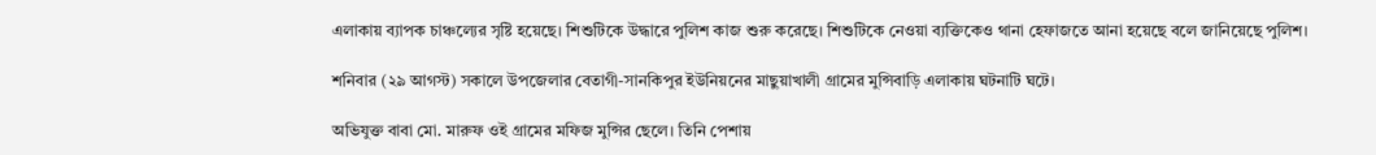এলাকায় ব্যাপক চাঞ্চল্যের সৃষ্টি হয়েছে। শিশুটিকে উদ্ধারে পুলিশ কাজ শুরু করেছে। শিশুটিকে নেওয়া ব্যক্তিকেও থানা হেফাজতে আনা হয়েছে বলে জানিয়েছে পুলিশ।

শনিবার (২৯ আগস্ট) সকালে উপজেলার বেতাগী-সানকিপুর ইউনিয়নের মাছুয়াখালী গ্রামের মুন্সিবাড়ি এলাকায় ঘটনাটি ঘটে।

অভিযুক্ত বাবা মো. মারুফ ওই গ্রামের মফিজ মুন্সির ছেলে। তিনি পেশায়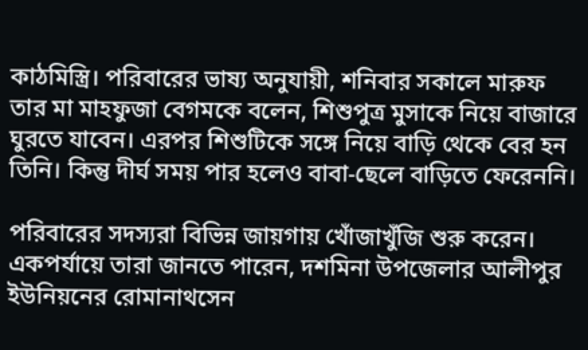কাঠমিস্ত্রি। পরিবারের ভাষ্য অনুযায়ী, শনিবার সকালে মারুফ তার মা মাহফুজা বেগমকে বলেন, শিশুপুত্র মুসাকে নিয়ে বাজারে ঘুরতে যাবেন। এরপর শিশুটিকে সঙ্গে নিয়ে বাড়ি থেকে বের হন তিনি। কিন্তু দীর্ঘ সময় পার হলেও বাবা-ছেলে বাড়িতে ফেরেননি।

পরিবারের সদস্যরা বিভিন্ন জায়গায় খোঁজাখুঁজি শুরু করেন। একপর্যায়ে তারা জানতে পারেন, দশমিনা উপজেলার আলীপুর ইউনিয়নের রোমানাথসেন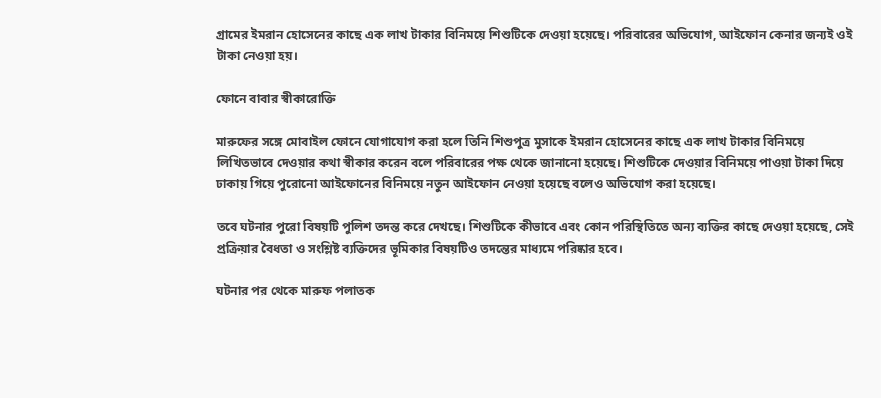গ্রামের ইমরান হোসেনের কাছে এক লাখ টাকার বিনিময়ে শিশুটিকে দেওয়া হয়েছে। পরিবারের অভিযোগ, আইফোন কেনার জন্যই ওই টাকা নেওয়া হয়।

ফোনে বাবার স্বীকারোক্তি

মারুফের সঙ্গে মোবাইল ফোনে যোগাযোগ করা হলে তিনি শিশুপুত্র মুসাকে ইমরান হোসেনের কাছে এক লাখ টাকার বিনিময়ে লিখিতভাবে দেওয়ার কথা স্বীকার করেন বলে পরিবারের পক্ষ থেকে জানানো হয়েছে। শিশুটিকে দেওয়ার বিনিময়ে পাওয়া টাকা দিয়ে ঢাকায় গিয়ে পুরোনো আইফোনের বিনিময়ে নতুন আইফোন নেওয়া হয়েছে বলেও অভিযোগ করা হয়েছে।

তবে ঘটনার পুরো বিষয়টি পুলিশ তদন্ত করে দেখছে। শিশুটিকে কীভাবে এবং কোন পরিস্থিতিতে অন্য ব্যক্তির কাছে দেওয়া হয়েছে, সেই প্রক্রিয়ার বৈধতা ও সংশ্লিষ্ট ব্যক্তিদের ভূমিকার বিষয়টিও তদন্তের মাধ্যমে পরিষ্কার হবে।

ঘটনার পর থেকে মারুফ পলাতক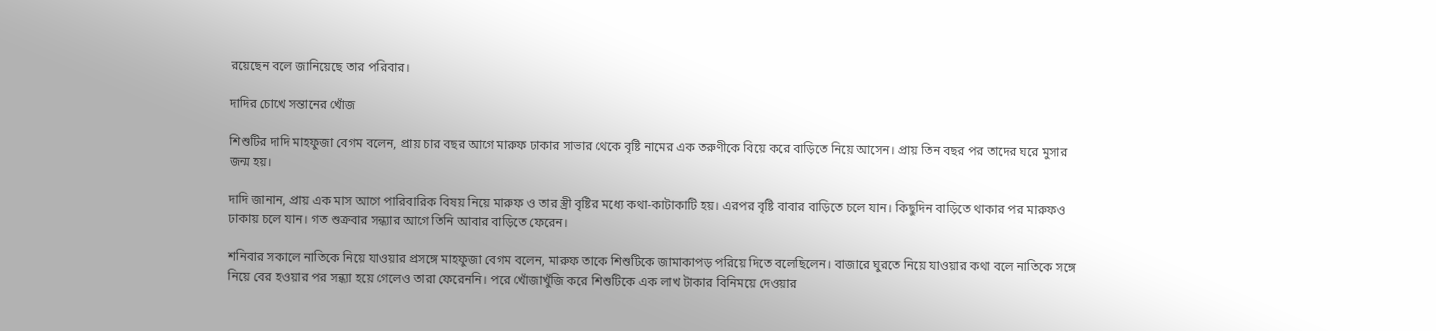রয়েছেন বলে জানিয়েছে তার পরিবার।

দাদির চোখে সন্তানের খোঁজ

শিশুটির দাদি মাহফুজা বেগম বলেন, প্রায় চার বছর আগে মারুফ ঢাকার সাভার থেকে বৃষ্টি নামের এক তরুণীকে বিয়ে করে বাড়িতে নিয়ে আসেন। প্রায় তিন বছর পর তাদের ঘরে মুসার জন্ম হয়।

দাদি জানান, প্রায় এক মাস আগে পারিবারিক বিষয় নিয়ে মারুফ ও তার স্ত্রী বৃষ্টির মধ্যে কথা-কাটাকাটি হয়। এরপর বৃষ্টি বাবার বাড়িতে চলে যান। কিছুদিন বাড়িতে থাকার পর মারুফও ঢাকায় চলে যান। গত শুক্রবার সন্ধ্যার আগে তিনি আবার বাড়িতে ফেরেন।

শনিবার সকালে নাতিকে নিয়ে যাওয়ার প্রসঙ্গে মাহফুজা বেগম বলেন, মারুফ তাকে শিশুটিকে জামাকাপড় পরিয়ে দিতে বলেছিলেন। বাজারে ঘুরতে নিয়ে যাওয়ার কথা বলে নাতিকে সঙ্গে নিয়ে বের হওয়ার পর সন্ধ্যা হয়ে গেলেও তারা ফেরেননি। পরে খোঁজাখুঁজি করে শিশুটিকে এক লাখ টাকার বিনিময়ে দেওয়ার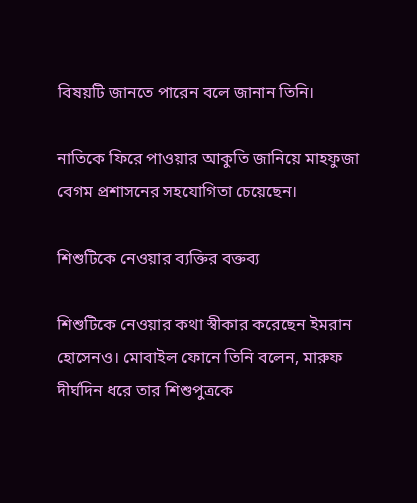বিষয়টি জানতে পারেন বলে জানান তিনি।

নাতিকে ফিরে পাওয়ার আকুতি জানিয়ে মাহফুজা বেগম প্রশাসনের সহযোগিতা চেয়েছেন।

শিশুটিকে নেওয়ার ব্যক্তির বক্তব্য

শিশুটিকে নেওয়ার কথা স্বীকার করেছেন ইমরান হোসেনও। মোবাইল ফোনে তিনি বলেন, মারুফ দীর্ঘদিন ধরে তার শিশুপুত্রকে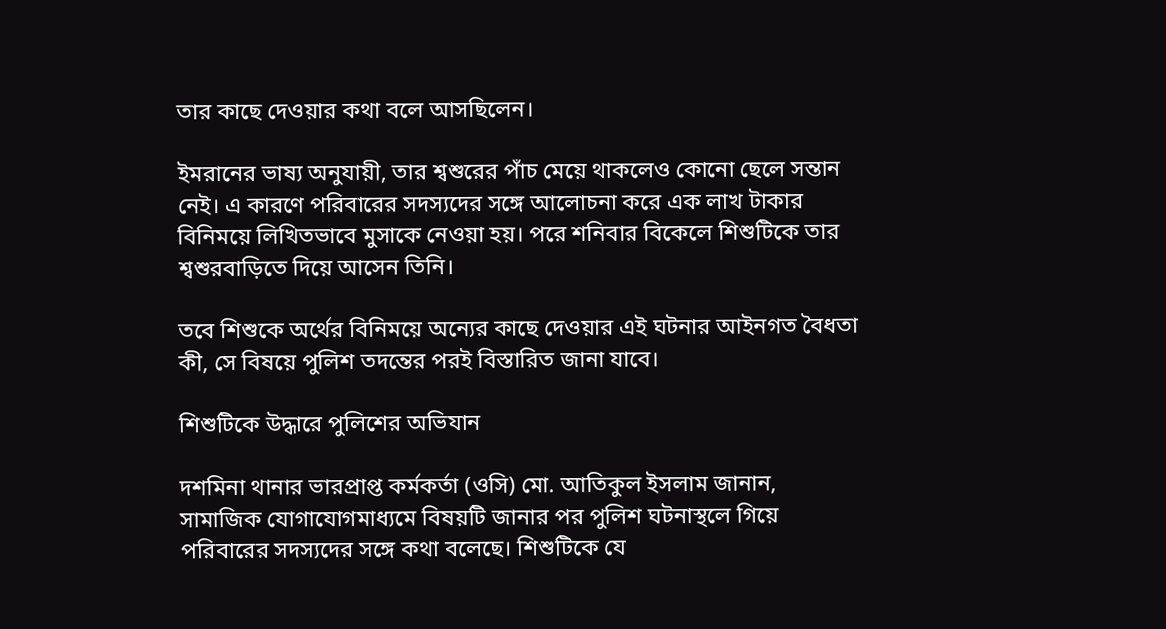তার কাছে দেওয়ার কথা বলে আসছিলেন।

ইমরানের ভাষ্য অনুযায়ী, তার শ্বশুরের পাঁচ মেয়ে থাকলেও কোনো ছেলে সন্তান নেই। এ কারণে পরিবারের সদস্যদের সঙ্গে আলোচনা করে এক লাখ টাকার বিনিময়ে লিখিতভাবে মুসাকে নেওয়া হয়। পরে শনিবার বিকেলে শিশুটিকে তার শ্বশুরবাড়িতে দিয়ে আসেন তিনি।

তবে শিশুকে অর্থের বিনিময়ে অন্যের কাছে দেওয়ার এই ঘটনার আইনগত বৈধতা কী, সে বিষয়ে পুলিশ তদন্তের পরই বিস্তারিত জানা যাবে।

শিশুটিকে উদ্ধারে পুলিশের অভিযান

দশমিনা থানার ভারপ্রাপ্ত কর্মকর্তা (ওসি) মো. আতিকুল ইসলাম জানান, সামাজিক যোগাযোগমাধ্যমে বিষয়টি জানার পর পুলিশ ঘটনাস্থলে গিয়ে পরিবারের সদস্যদের সঙ্গে কথা বলেছে। শিশুটিকে যে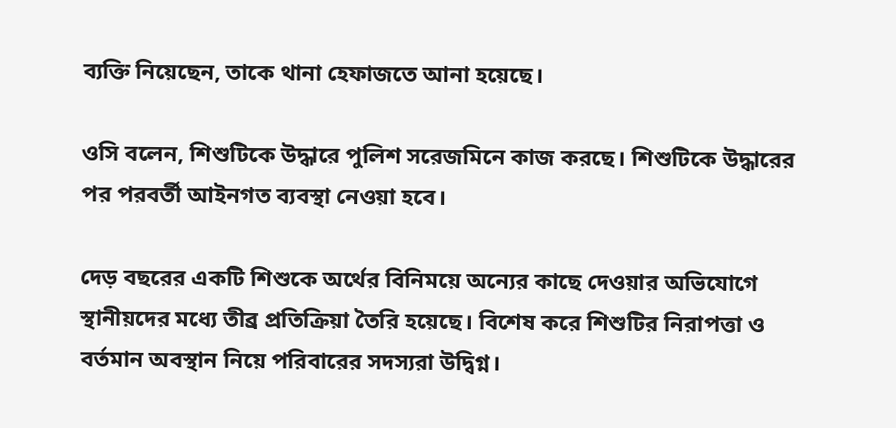ব্যক্তি নিয়েছেন, তাকে থানা হেফাজতে আনা হয়েছে।

ওসি বলেন, শিশুটিকে উদ্ধারে পুলিশ সরেজমিনে কাজ করছে। শিশুটিকে উদ্ধারের পর পরবর্তী আইনগত ব্যবস্থা নেওয়া হবে।

দেড় বছরের একটি শিশুকে অর্থের বিনিময়ে অন্যের কাছে দেওয়ার অভিযোগে স্থানীয়দের মধ্যে তীব্র প্রতিক্রিয়া তৈরি হয়েছে। বিশেষ করে শিশুটির নিরাপত্তা ও বর্তমান অবস্থান নিয়ে পরিবারের সদস্যরা উদ্বিগ্ন।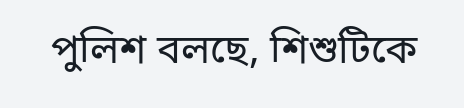পুলিশ বলছে, শিশুটিকে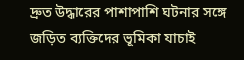দ্রুত উদ্ধারের পাশাপাশি ঘটনার সঙ্গে জড়িত ব্যক্তিদের ভূমিকা যাচাই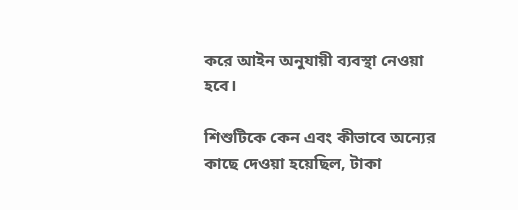করে আইন অনুযায়ী ব্যবস্থা নেওয়া হবে।

শিশুটিকে কেন এবং কীভাবে অন্যের কাছে দেওয়া হয়েছিল, টাকা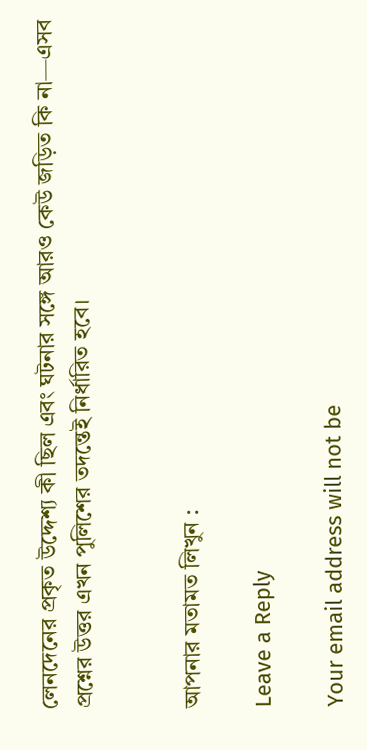লেনদেনের প্রকৃত উদ্দেশ্য কী ছিল এবং ঘটনার সঙ্গে আরও কেউ জড়িত কি না—এসব প্রশ্নের উত্তর এখন পুলিশের তদন্তেই নির্ধারিত হবে।


আপনার মতামত লিখুন :

Leave a Reply

Your email address will not be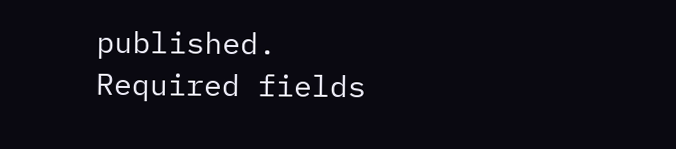published. Required fields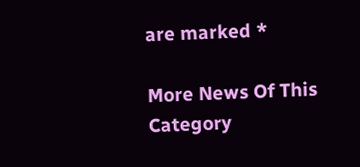are marked *

More News Of This Category